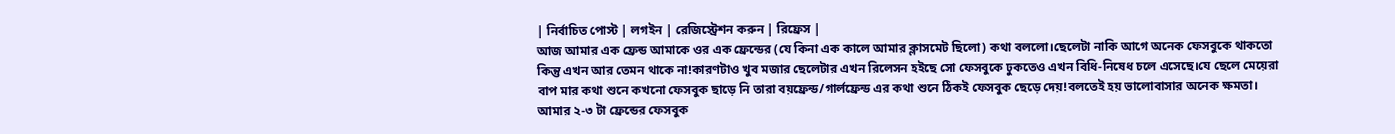| নির্বাচিত পোস্ট | লগইন | রেজিস্ট্রেশন করুন | রিফ্রেস |
আজ আমার এক ফ্রেন্ড আমাকে ওর এক ফ্রেন্ডের (যে কিনা এক কালে আমার ক্লাসমেট ছিলো) কথা বললো।ছেলেটা নাকি আগে অনেক ফেসবুকে থাকতো কিন্তু এখন আর তেমন থাকে না!কারণটাও খুব মজার ছেলেটার এখন রিলেসন হইছে সো ফেসবুকে ঢুকতেও এখন বিধি-নিষেধ চলে এসেছে।যে ছেলে মেয়েরা বাপ মার কথা শুনে কখনো ফেসবুক ছাড়ে নি তারা বয়ফ্রেন্ড/গার্লফ্রেন্ড এর কথা শুনে ঠিকই ফেসবুক ছেড়ে দেয়!বলতেই হয় ভালোবাসার অনেক ক্ষমতা।
আমার ২-৩ টা ফ্রেন্ডের ফেসবুক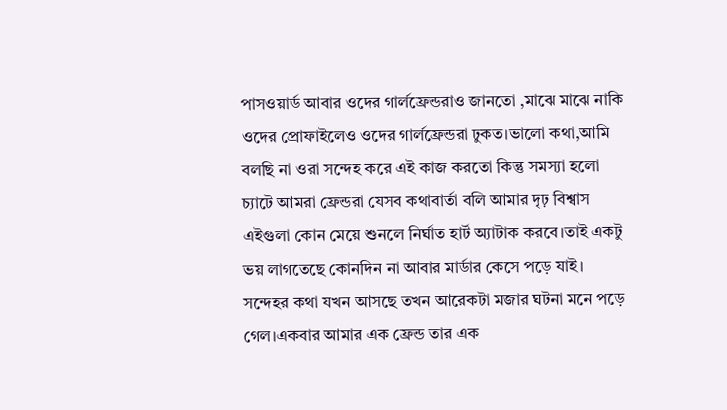পাসওয়ার্ড আবার ওদের গার্লফ্রেন্ডরাও জানতো ,মাঝে মাঝে নাকি ওদের প্রোফাইলেও ওদের গার্লফ্রেন্ডরা ঢুকত।ভালো কথা,আমি বলছি না ওরা সন্দেহ করে এই কাজ করতো কিন্তু সমস্যা হলো চ্যাটে আমরা ফ্রেন্ডরা যেসব কথাবার্তা বলি আমার দৃঢ় বিশ্বাস এইগুলা কোন মেয়ে শুনলে নির্ঘাত হার্ট অ্যাটাক করবে।তাই একটু ভয় লাগতেছে কোনদিন না আবার মার্ডার কেসে পড়ে যাই।
সন্দেহর কথা যখন আসছে তখন আরেকটা মজার ঘটনা মনে পড়ে গেল।একবার আমার এক ফ্রেন্ড তার এক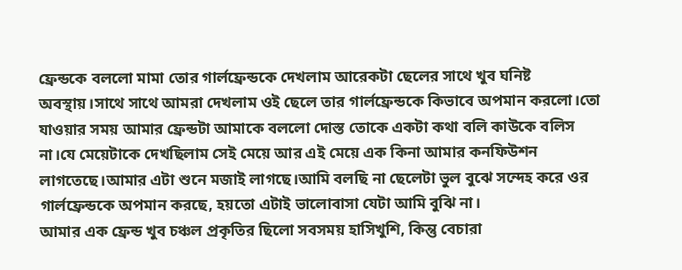ফ্রেন্ডকে বললো মামা তোর গার্লফ্রেন্ডকে দেখলাম আরেকটা ছেলের সাথে খুব ঘনিষ্ট অবস্থায়।সাথে সাথে আমরা দেখলাম ওই ছেলে তার গার্লফ্রেন্ডকে কিভাবে অপমান করলো।তো যাওয়ার সময় আমার ফ্রেন্ডটা আমাকে বললো দোস্ত তোকে একটা কথা বলি কাউকে বলিস না।যে মেয়েটাকে দেখছিলাম সেই মেয়ে আর এই মেয়ে এক কিনা আমার কনফিউশন লাগতেছে।আমার এটা শুনে মজাই লাগছে।আমি বলছি না ছেলেটা ভুল বুঝে সন্দেহ করে ওর গার্লফ্রেন্ডকে অপমান করছে, হয়তো এটাই ভালোবাসা যেটা আমি বুঝি না।
আমার এক ফ্রেন্ড খুব চঞ্চল প্রকৃতির ছিলো সবসময় হাসিখুশি, কিন্তু বেচারা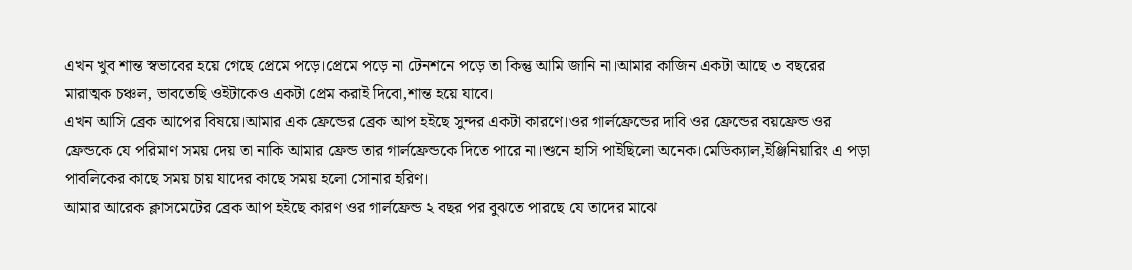এখন খুব শান্ত স্বভাবের হয়ে গেছে প্রেমে পড়ে।প্রেমে পড়ে না টেনশনে পড়ে তা কিন্তু আমি জানি না।আমার কাজিন একটা আছে ৩ বছরের মারাত্মক চঞ্চল, ভাবতেছি ওইটাকেও একটা প্রেম করাই দিবো,শান্ত হয়ে যাবে।
এখন আসি ব্রেক আপের বিষয়ে।আমার এক ফ্রেন্ডের ব্রেক আপ হইছে সুন্দর একটা কারণে।ওর গার্লফ্রেন্ডের দাবি ওর ফ্রেন্ডের বয়ফ্রেন্ড ওর ফ্রেন্ডকে যে পরিমাণ সময় দেয় তা নাকি আমার ফ্রেন্ড তার গার্লফ্রেন্ডকে দিতে পারে না।শুনে হাসি পাইছিলো অনেক।মেডিক্যাল,ইঞ্জিনিয়ারিং এ পড়া পাবলিকের কাছে সময় চায় যাদের কাছে সময় হলো সোনার হরিণ।
আমার আরেক ক্লাসমেটের ব্রেক আপ হইছে কারণ ওর গার্লফ্রেন্ড ২ বছর পর বুঝতে পারছে যে তাদের মাঝে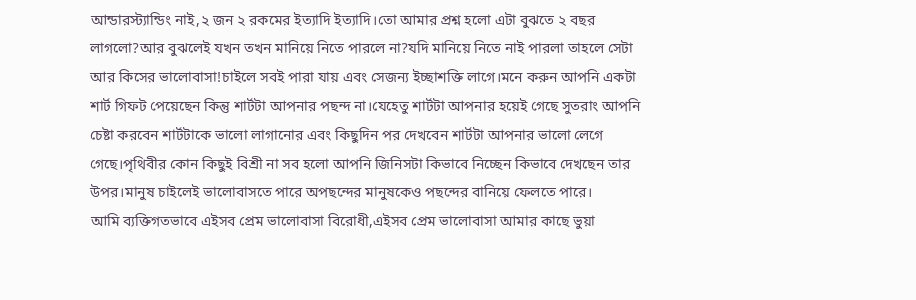আন্ডারস্ট্যান্ডিং নাই,২ জন ২ রকমের ইত্যাদি ইত্যাদি।তো আমার প্রশ্ন হলো এটা বুঝতে ২ বছর লাগলো?আর বুঝলেই যখন তখন মানিয়ে নিতে পারলে না?যদি মানিয়ে নিতে নাই পারলা তাহলে সেটা আর কিসের ভালোবাসা!চাইলে সবই পারা যায় এবং সেজন্য ইচ্ছাশক্তি লাগে।মনে করুন আপনি একটা শার্ট গিফট পেয়েছেন কিন্তু শার্টটা আপনার পছন্দ না।যেহেতু শার্টটা আপনার হয়েই গেছে সুতরাং আপনি চেষ্টা করবেন শার্টটাকে ভালো লাগানোর এবং কিছুদিন পর দেখবেন শার্টটা আপনার ভালো লেগে গেছে।পৃথিবীর কোন কিছুই বিশ্রী না সব হলো আপনি জিনিসটা কিভাবে নিচ্ছেন কিভাবে দেখছেন তার উপর।মানুষ চাইলেই ভালোবাসতে পারে অপছন্দের মানুষকেও পছন্দের বানিয়ে ফেলতে পারে।
আমি ব্যক্তিগতভাবে এইসব প্রেম ভালোবাসা বিরোধী,এইসব প্রেম ভালোবাসা আমার কাছে ভুয়া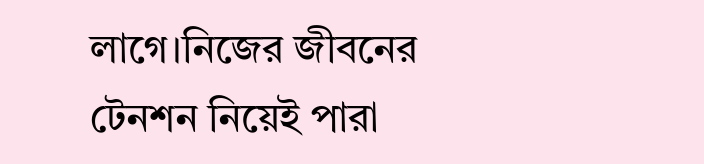লাগে।নিজের জীবনের টেনশন নিয়েই পারা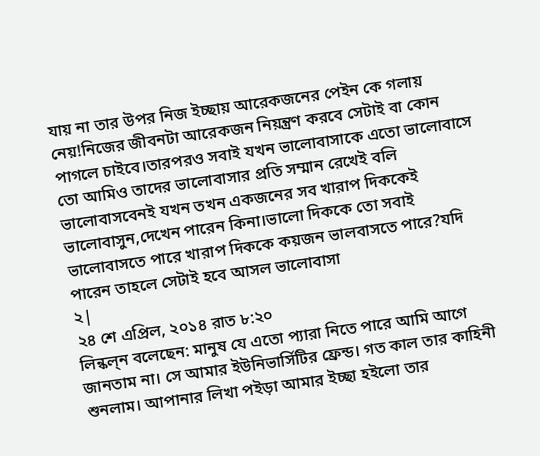যায় না তার উপর নিজ ইচ্ছায় আরেকজনের পেইন কে গলায় নেয়!নিজের জীবনটা আরেকজন নিয়ন্ত্রণ করবে সেটাই বা কোন পাগলে চাইবে।তারপরও সবাই যখন ভালোবাসাকে এতো ভালোবাসে তো আমিও তাদের ভালোবাসার প্রতি সম্মান রেখেই বলি ভালোবাসবেনই যখন তখন একজনের সব খারাপ দিককেই ভালোবাসুন,দেখেন পারেন কিনা।ভালো দিককে তো সবাই ভালোবাসতে পারে খারাপ দিককে কয়জন ভালবাসতে পারে?যদি পারেন তাহলে সেটাই হবে আসল ভালোবাসা
২|
২৪ শে এপ্রিল, ২০১৪ রাত ৮:২০
লিন্কল্ন বলেছেন: মানুষ যে এতো প্যারা নিতে পারে আমি আগে জানতাম না। সে আমার ইউনিভার্সিটির ফ্রেন্ড। গত কাল তার কাহিনী শুনলাম। আপানার লিখা পইড়া আমার ইচ্ছা হইলো তার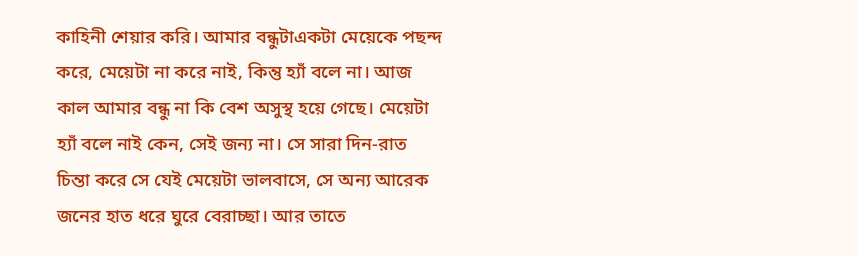কাহিনী শেয়ার করি। আমার বন্ধুটাএকটা মেয়েকে পছন্দ করে, মেয়েটা না করে নাই, কিন্তু হ্যাঁ বলে না। আজ কাল আমার বন্ধু না কি বেশ অসুস্থ হয়ে গেছে। মেয়েটা হ্যাঁ বলে নাই কেন, সেই জন্য না। সে সারা দিন-রাত চিন্তা করে সে যেই মেয়েটা ভালবাসে, সে অন্য আরেক জনের হাত ধরে ঘুরে বেরাচ্ছা। আর তাতে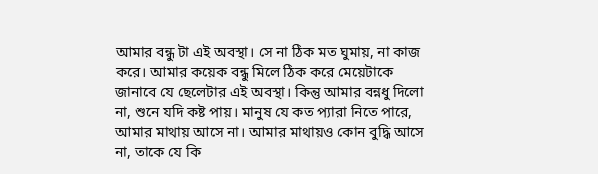আমার বন্ধু টা এই অবস্থা। সে না ঠিক মত ঘুমায়, না কাজ করে। আমার কয়েক বন্ধু মিলে ঠিক করে মেয়েটাকে জানাবে যে ছেলেটার এই অবস্থা। কিন্তু আমার বন্নধু দিলো না, শুনে যদি কষ্ট পায়। মানুষ যে কত প্যারা নিতে পারে, আমার মাথায় আসে না। আমার মাথায়ও কোন বুদ্ধি আসে না, তাকে যে কি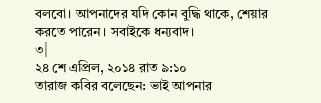বলবো। আপনাদের যদি কোন বুদ্ধি থাকে, শেয়ার করতে পারেন। সবাইকে ধন্যবাদ।
৩|
২৪ শে এপ্রিল, ২০১৪ রাত ৯:১০
তারাজ কবির বলেছেন: ভাই আপনার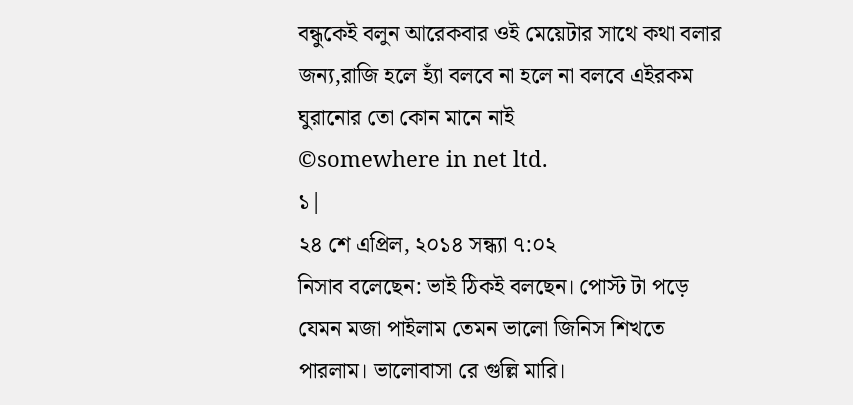বন্ধুকেই বলুন আরেকবার ওই মেয়েটার সাথে কথা বলার জন্য,রাজি হলে হ্যাঁ বলবে না হলে না বলবে এইরকম ঘুরানোর তো কোন মানে নাই
©somewhere in net ltd.
১|
২৪ শে এপ্রিল, ২০১৪ সন্ধ্যা ৭:০২
নিসাব বলেছেন: ভাই ঠিকই বলছেন। পোস্ট টা পড়ে যেমন মজা পাইলাম তেমন ভালো জিনিস শিখতে পারলাম। ভালোবাসা রে গুল্লি মারি।